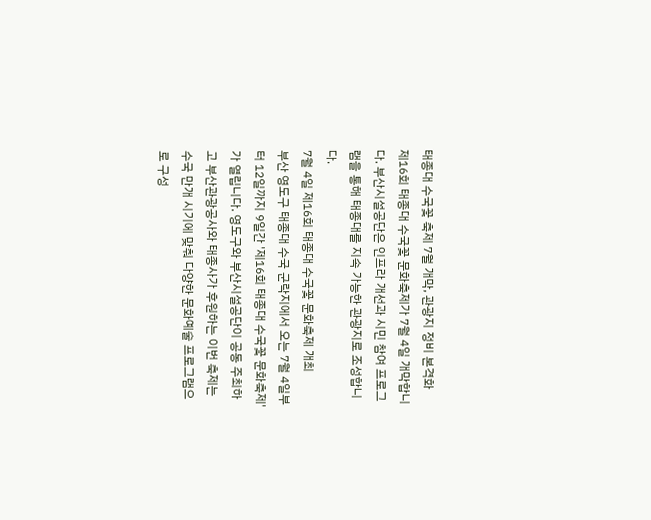태종대 수국꽃 축제 7월 개막, 관광지 정비 본격화
제16회 태종대 수국꽃 문화축제가 7월 4일 개막합니다. 부산시설공단은 인프라 개선과 시민 참여 프로그램을 통해 태종대를 지속 가능한 관광지로 조성합니다.
7월 4일 제16회 태종대 수국꽃 문화축제 개최
부산 영도구 태종대 수국 군락지에서 오는 7월 4일부터 12일까지 9일간 '제16회 태종대 수국꽃 문화축제'가 열립니다. 영도구와 부산시설공단이 공동 주최하고 부산관광공사와 태종사가 후원하는 이번 축제는 수국 만개 시기에 맞춰 다양한 문화예술 프로그램으로 구성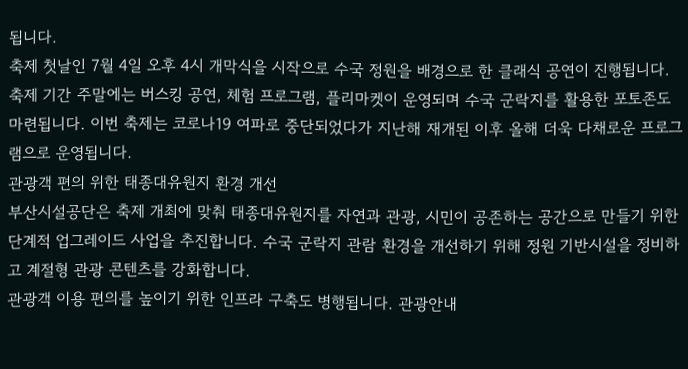됩니다.
축제 첫날인 7월 4일 오후 4시 개막식을 시작으로 수국 정원을 배경으로 한 클래식 공연이 진행됩니다. 축제 기간 주말에는 버스킹 공연, 체험 프로그램, 플리마켓이 운영되며 수국 군락지를 활용한 포토존도 마련됩니다. 이번 축제는 코로나19 여파로 중단되었다가 지난해 재개된 이후 올해 더욱 다채로운 프로그램으로 운영됩니다.
관광객 편의 위한 태종대유원지 환경 개선
부산시설공단은 축제 개최에 맞춰 태종대유원지를 자연과 관광, 시민이 공존하는 공간으로 만들기 위한 단계적 업그레이드 사업을 추진합니다. 수국 군락지 관람 환경을 개선하기 위해 정원 기반시설을 정비하고 계절형 관광 콘텐츠를 강화합니다.
관광객 이용 편의를 높이기 위한 인프라 구축도 병행됩니다. 관광안내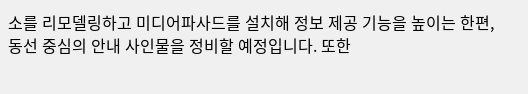소를 리모델링하고 미디어파사드를 설치해 정보 제공 기능을 높이는 한편, 동선 중심의 안내 사인물을 정비할 예정입니다. 또한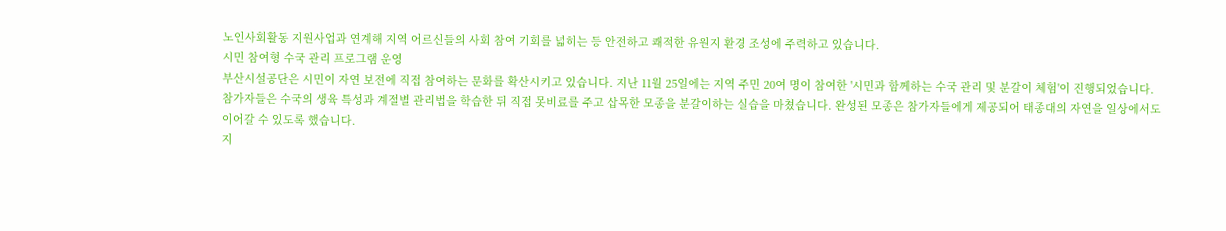노인사회활동 지원사업과 연계해 지역 어르신들의 사회 참여 기회를 넓히는 등 안전하고 쾌적한 유원지 환경 조성에 주력하고 있습니다.
시민 참여형 수국 관리 프로그램 운영
부산시설공단은 시민이 자연 보전에 직접 참여하는 문화를 확산시키고 있습니다. 지난 11월 25일에는 지역 주민 20여 명이 참여한 '시민과 함께하는 수국 관리 및 분갈이 체험'이 진행되었습니다.
참가자들은 수국의 생육 특성과 계절별 관리법을 학습한 뒤 직접 못비료를 주고 삽목한 모종을 분갈이하는 실습을 마쳤습니다. 완성된 모종은 참가자들에게 제공되어 태종대의 자연을 일상에서도 이어갈 수 있도록 했습니다.
지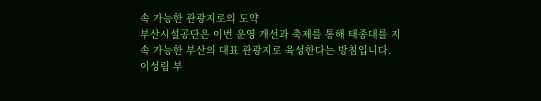속 가능한 관광지로의 도약
부산시설공단은 이번 운영 개선과 축제를 통해 태종대를 지속 가능한 부산의 대표 관광지로 육성한다는 방침입니다. 이성림 부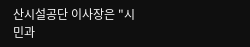산시설공단 이사장은 "시민과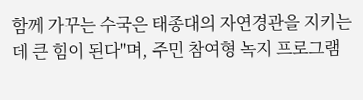함께 가꾸는 수국은 태종대의 자연경관을 지키는 데 큰 힘이 된다"며, 주민 참여형 녹지 프로그램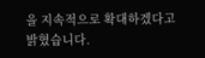을 지속적으로 확대하겠다고 밝혔습니다.